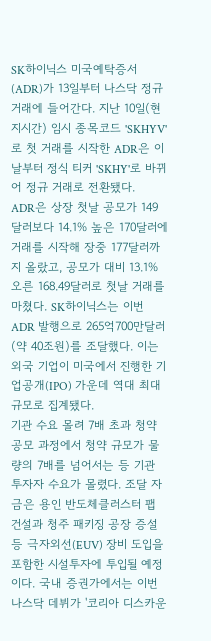SK하이닉스 미국예탁증서(ADR)가 13일부터 나스닥 정규 거래에 들어간다. 지난 10일(현지시간) 임시 종목코드 'SKHYV'로 첫 거래를 시작한 ADR은 이날부터 정식 티커 'SKHY'로 바뀌어 정규 거래로 전환됐다.
ADR은 상장 첫날 공모가 149달러보다 14.1% 높은 170달러에 거래를 시작해 장중 177달러까지 올랐고, 공모가 대비 13.1% 오른 168.49달러로 첫날 거래를 마쳤다. SK하이닉스는 이번 ADR 발행으로 265억700만달러(약 40조원)를 조달했다. 이는 외국 기업이 미국에서 진행한 기업공개(IPO) 가운데 역대 최대 규모로 집계됐다.
기관 수요 몰려 7배 초과 청약
공모 과정에서 청약 규모가 물량의 7배를 넘어서는 등 기관 투자자 수요가 몰렸다. 조달 자금은 용인 반도체클러스터 팹 건설과 청주 패키징 공장 증설 등 극자외선(EUV) 장비 도입을 포함한 시설투자에 투입될 예정이다. 국내 증권가에서는 이번 나스닥 데뷔가 '코리아 디스카운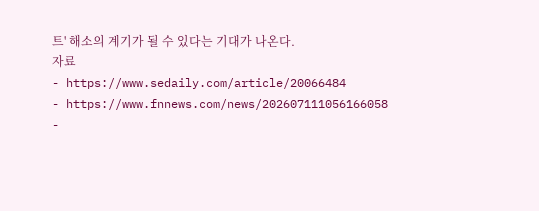트' 해소의 계기가 될 수 있다는 기대가 나온다.
자료
- https://www.sedaily.com/article/20066484
- https://www.fnnews.com/news/202607111056166058
-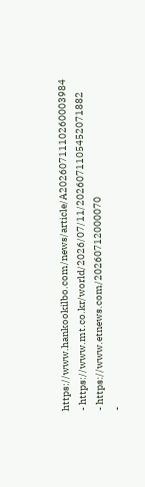https://www.hankookilbo.com/news/article/A2026071110260003984
- https://www.mt.co.kr/world/2026/07/11/2026071105452071882
- https://www.etnews.com/20260712000070
-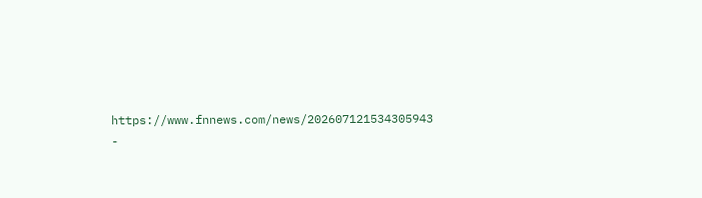https://www.fnnews.com/news/202607121534305943
-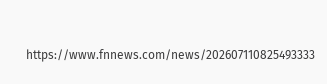https://www.fnnews.com/news/202607110825493333